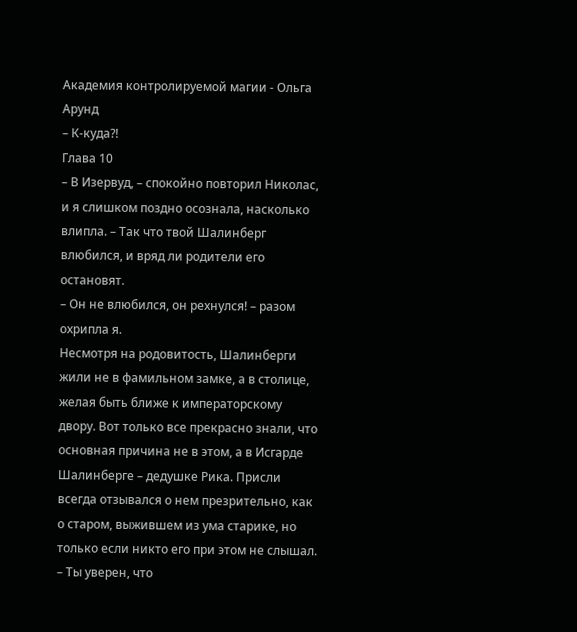Академия контролируемой магии - Ольга Арунд
– К-куда?!
Глава 10
– В Изервуд, – спокойно повторил Николас, и я слишком поздно осознала, насколько влипла. – Так что твой Шалинберг влюбился, и вряд ли родители его остановят.
– Он не влюбился, он рехнулся! – разом охрипла я.
Несмотря на родовитость, Шалинберги жили не в фамильном замке, а в столице, желая быть ближе к императорскому двору. Вот только все прекрасно знали, что основная причина не в этом, а в Исгарде Шалинберге – дедушке Рика. Присли всегда отзывался о нем презрительно, как о старом, выжившем из ума старике, но только если никто его при этом не слышал.
– Ты уверен, что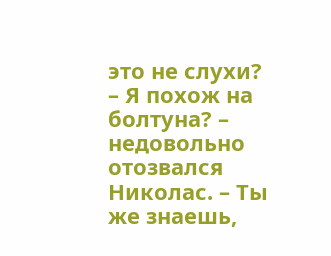это не слухи?
– Я похож на болтуна? – недовольно отозвался Николас. – Ты же знаешь,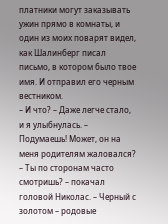платники могут заказывать ужин прямо в комнаты, и один из моих поварят видел, как Шалинберг писал письмо, в котором было твое имя. И отправил его черным вестником.
– И что? – Даже легче стало, и я улыбнулась. – Подумаешь! Может, он на меня родителям жаловался?
– Ты по сторонам часто смотришь? – покачал головой Николас. – Черный с золотом – родовые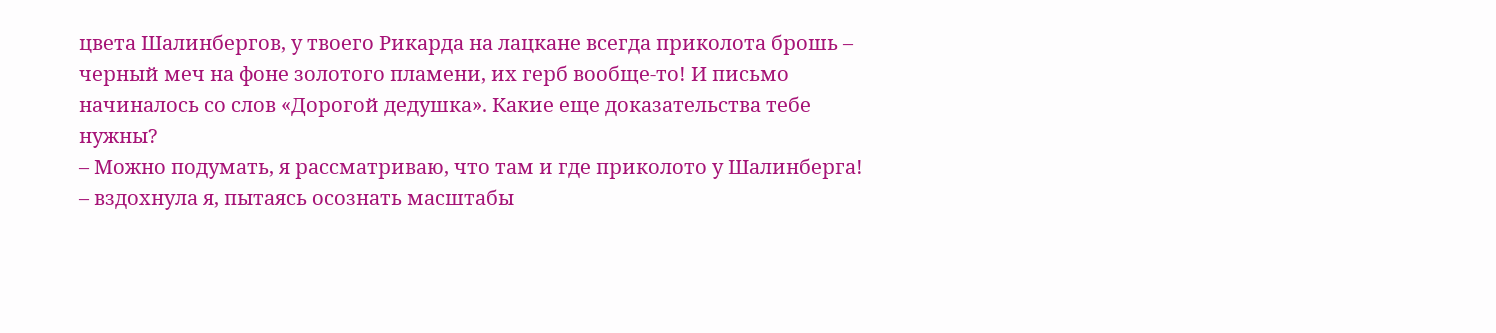цвета Шалинбергов, у твоего Рикарда на лацкане всегда приколота брошь – черный меч на фоне золотого пламени, их герб вообще-то! И письмо начиналось со слов «Дорогой дедушка». Какие еще доказательства тебе нужны?
– Можно подумать, я рассматриваю, что там и где приколото у Шалинберга! – вздохнула я, пытаясь осознать масштабы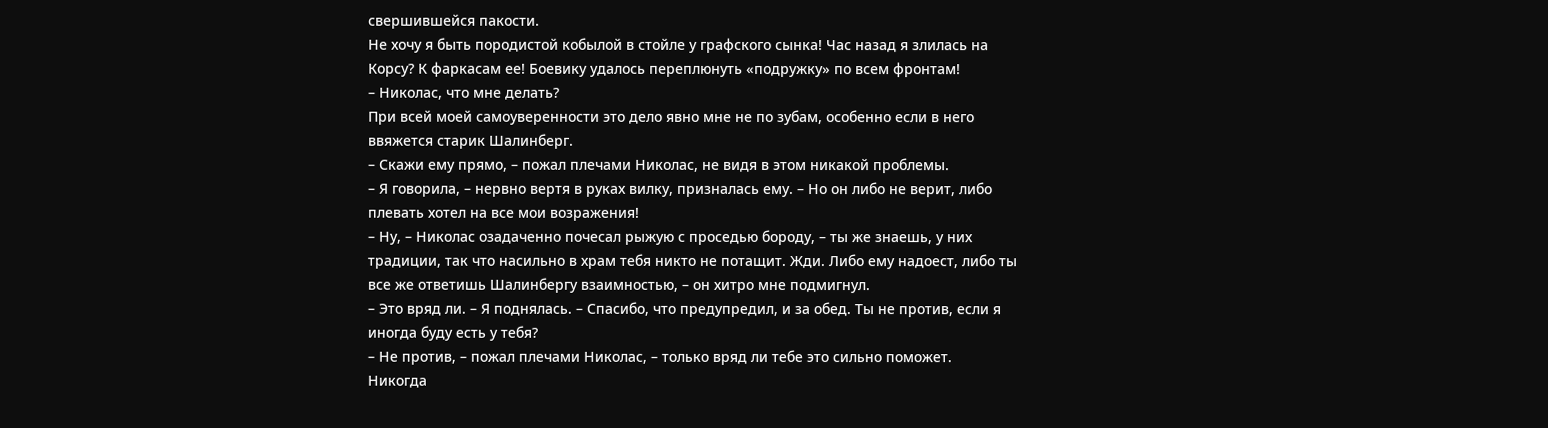свершившейся пакости.
Не хочу я быть породистой кобылой в стойле у графского сынка! Час назад я злилась на Корсу? К фаркасам ее! Боевику удалось переплюнуть «подружку» по всем фронтам!
– Николас, что мне делать?
При всей моей самоуверенности это дело явно мне не по зубам, особенно если в него ввяжется старик Шалинберг.
– Скажи ему прямо, – пожал плечами Николас, не видя в этом никакой проблемы.
– Я говорила, – нервно вертя в руках вилку, призналась ему. – Но он либо не верит, либо плевать хотел на все мои возражения!
– Ну, – Николас озадаченно почесал рыжую с проседью бороду, – ты же знаешь, у них традиции, так что насильно в храм тебя никто не потащит. Жди. Либо ему надоест, либо ты все же ответишь Шалинбергу взаимностью, – он хитро мне подмигнул.
– Это вряд ли. – Я поднялась. – Спасибо, что предупредил, и за обед. Ты не против, если я иногда буду есть у тебя?
– Не против, – пожал плечами Николас, – только вряд ли тебе это сильно поможет.
Никогда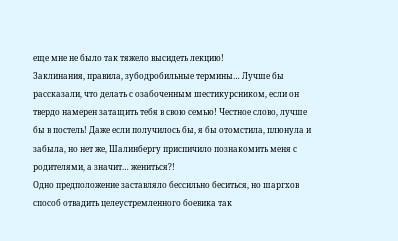еще мне не было так тяжело высидеть лекцию!
Заклинания, правила, зубодробильные термины… Лучше бы рассказали, что делать с озабоченным шестикурсником, если он твердо намерен затащить тебя в свою семью! Честное слово, лучше бы в постель! Даже если получилось бы, я бы отомстила, плюнула и забыла, но нет же, Шалинбергу приспичило познакомить меня с родителями, а значит… жениться?!
Одно предположение заставляло бессильно беситься, но шаргхов способ отвадить целеустремленного боевика так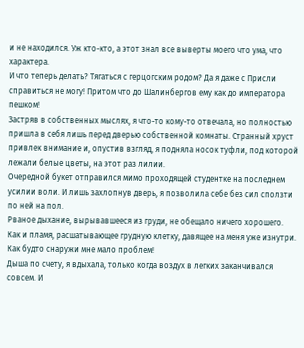и не находился. Уж кто-кто, а этот знал все выверты моего что ума, что характера.
И что теперь делать? Тягаться с герцогским родом? Да я даже с Присли справиться не могу! Притом что до Шалинбергов ему как до императора пешком!
Застряв в собственных мыслях, я что-то кому-то отвечала, но полностью пришла в себя лишь перед дверью собственной комнаты. Странный хруст привлек внимание и, опустив взгляд, я подняла носок туфли, под которой лежали белые цветы, на этот раз лилии.
Очередной букет отправился мимо проходящей студентке на последнем усилии воли. И лишь захлопнув дверь, я позволила себе без сил сползти по ней на пол.
Рваное дыхание, вырывавшееся из груди, не обещало ничего хорошего. Как и пламя, расшатывающее грудную клетку, давящее на меня уже изнутри. Как будто снаружи мне мало проблем!
Дыша по счету, я вдыхала, только когда воздух в легких заканчивался совсем. И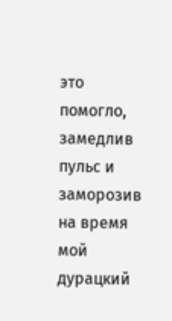это помогло, замедлив пульс и заморозив на время мой дурацкий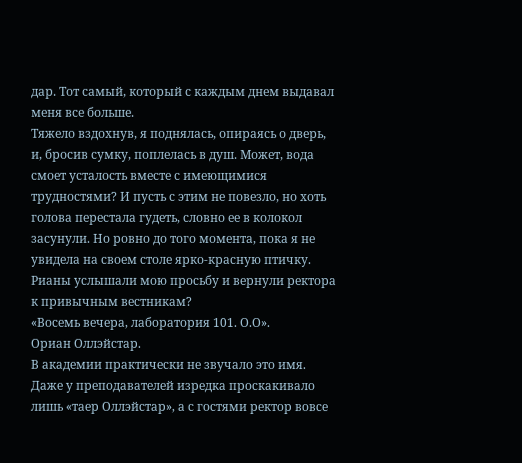дар. Тот самый, который с каждым днем выдавал меня все больше.
Тяжело вздохнув, я поднялась, опираясь о дверь, и, бросив сумку, поплелась в душ. Может, вода смоет усталость вместе с имеющимися трудностями? И пусть с этим не повезло, но хоть голова перестала гудеть, словно ее в колокол засунули. Но ровно до того момента, пока я не увидела на своем столе ярко-красную птичку.
Рианы услышали мою просьбу и вернули ректора к привычным вестникам?
«Восемь вечера, лаборатория 101. О.О».
Ориан Оллэйстар.
В академии практически не звучало это имя. Даже у преподавателей изредка проскакивало лишь «таер Оллэйстар», а с гостями ректор вовсе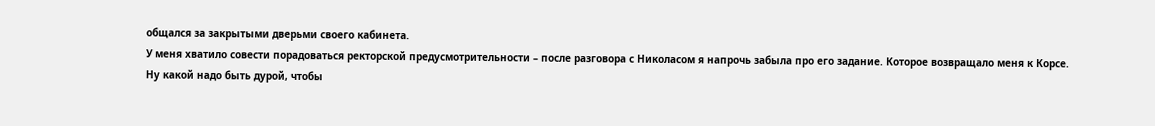общался за закрытыми дверьми своего кабинета.
У меня хватило совести порадоваться ректорской предусмотрительности – после разговора с Николасом я напрочь забыла про его задание. Которое возвращало меня к Корсе.
Ну какой надо быть дурой, чтобы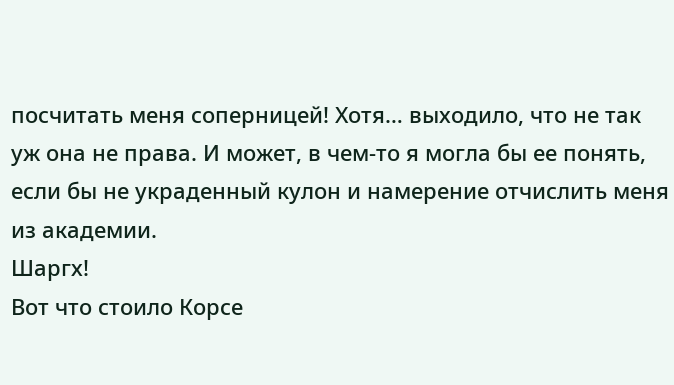посчитать меня соперницей! Хотя… выходило, что не так уж она не права. И может, в чем-то я могла бы ее понять, если бы не украденный кулон и намерение отчислить меня из академии.
Шаргх!
Вот что стоило Корсе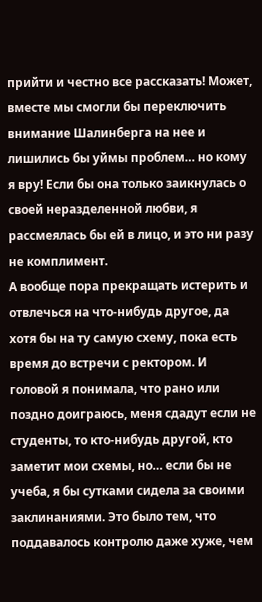прийти и честно все рассказать! Может, вместе мы смогли бы переключить внимание Шалинберга на нее и лишились бы уймы проблем… но кому я вру! Если бы она только заикнулась о своей неразделенной любви, я рассмеялась бы ей в лицо, и это ни разу не комплимент.
А вообще пора прекращать истерить и отвлечься на что-нибудь другое, да хотя бы на ту самую схему, пока есть время до встречи с ректором. И головой я понимала, что рано или поздно доиграюсь, меня сдадут если не студенты, то кто-нибудь другой, кто заметит мои схемы, но… если бы не учеба, я бы сутками сидела за своими заклинаниями. Это было тем, что поддавалось контролю даже хуже, чем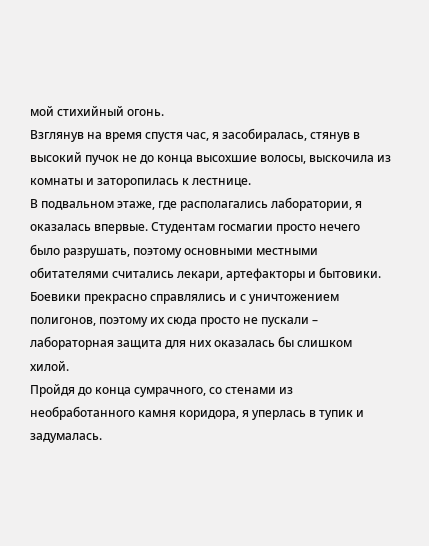мой стихийный огонь.
Взглянув на время спустя час, я засобиралась, стянув в высокий пучок не до конца высохшие волосы, выскочила из комнаты и заторопилась к лестнице.
В подвальном этаже, где располагались лаборатории, я оказалась впервые. Студентам госмагии просто нечего было разрушать, поэтому основными местными обитателями считались лекари, артефакторы и бытовики. Боевики прекрасно справлялись и с уничтожением полигонов, поэтому их сюда просто не пускали – лабораторная защита для них оказалась бы слишком хилой.
Пройдя до конца сумрачного, со стенами из необработанного камня коридора, я уперлась в тупик и задумалась.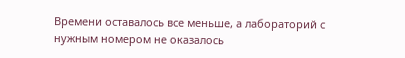Времени оставалось все меньше, а лабораторий с нужным номером не оказалось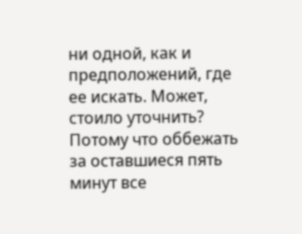ни одной, как и предположений, где ее искать. Может, стоило уточнить? Потому что оббежать за оставшиеся пять минут все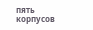пять корпусов